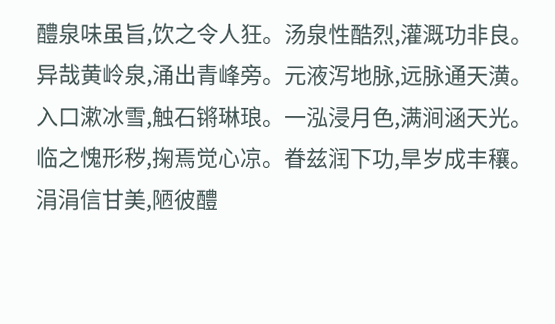醴泉味虽旨,饮之令人狂。汤泉性酷烈,灌溉功非良。
异哉黄岭泉,涌出青峰旁。元液泻地脉,远脉通天潢。
入口漱冰雪,触石锵琳琅。一泓浸月色,满涧涵天光。
临之愧形秽,掬焉觉心凉。眷兹润下功,旱岁成丰穰。
涓涓信甘美,陋彼醴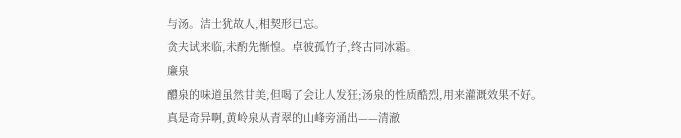与汤。洁士犹故人,相契形已忘。
贪夫试来临,未酌先惭惶。卓彼孤竹子,终古同冰霜。
廉泉
醴泉的味道虽然甘美,但喝了会让人发狂;汤泉的性质酷烈,用来灌溉效果不好。真是奇异啊,黄岭泉从青翠的山峰旁涌出——清澈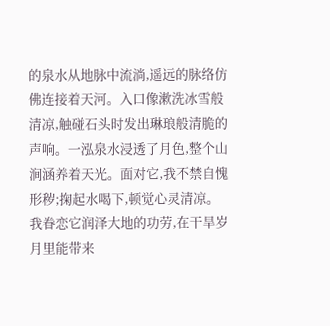的泉水从地脉中流淌,遥远的脉络仿佛连接着天河。入口像漱洗冰雪般清凉,触碰石头时发出琳琅般清脆的声响。一泓泉水浸透了月色,整个山涧涵养着天光。面对它,我不禁自愧形秽;掬起水喝下,顿觉心灵清凉。我眷恋它润泽大地的功劳,在干旱岁月里能带来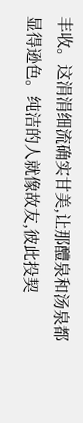丰收。这涓涓细流确实甘美,让那醴泉和汤泉都显得逊色。纯洁的人就像故友,彼此投契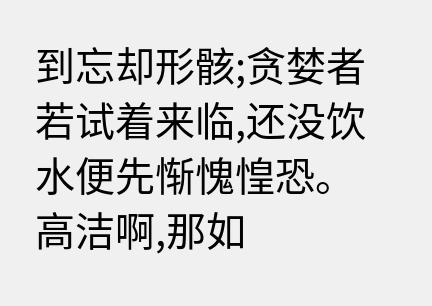到忘却形骸;贪婪者若试着来临,还没饮水便先惭愧惶恐。高洁啊,那如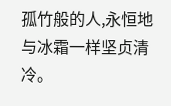孤竹般的人,永恒地与冰霜一样坚贞清冷。